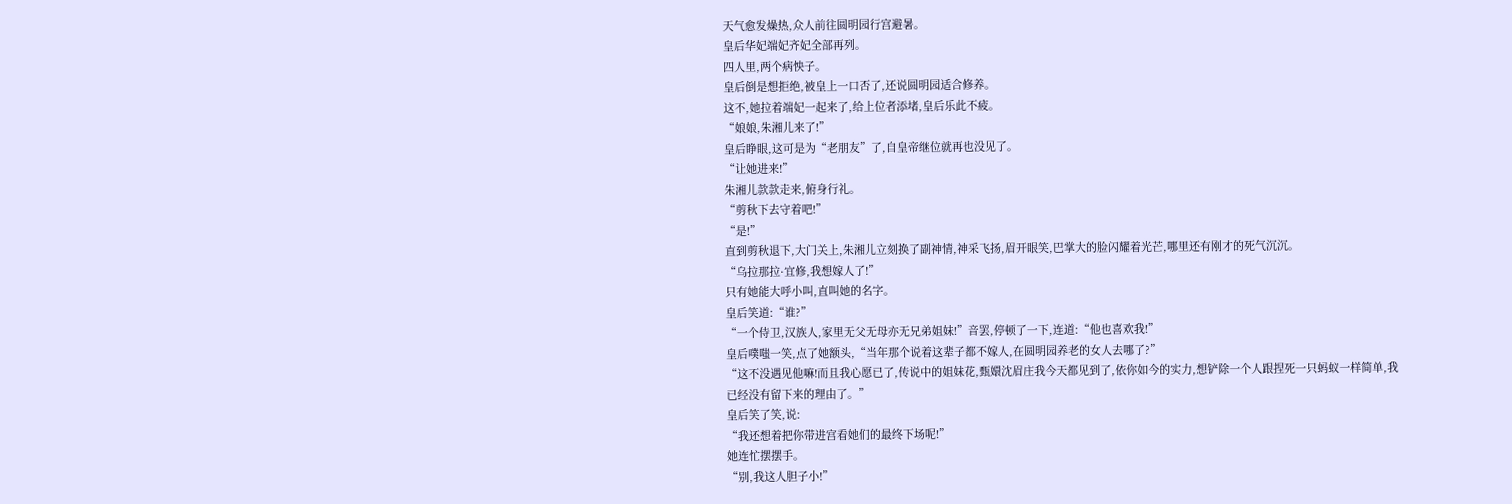天气愈发燥热,众人前往圆明园行宫避暑。
皇后华妃端妃齐妃全部再列。
四人里,两个病怏子。
皇后倒是想拒绝,被皇上一口否了,还说圆明园适合修养。
这不,她拉着端妃一起来了,给上位者添堵,皇后乐此不疲。
“娘娘,朱湘儿来了!”
皇后睁眼,这可是为“老朋友”了,自皇帝继位就再也没见了。
“让她进来!”
朱湘儿款款走来,俯身行礼。
“剪秋下去守着吧!”
“是!”
直到剪秋退下,大门关上,朱湘儿立刻换了副神情,神采飞扬,眉开眼笑,巴掌大的脸闪耀着光芒,哪里还有刚才的死气沉沉。
“乌拉那拉·宜修,我想嫁人了!”
只有她能大呼小叫,直叫她的名字。
皇后笑道:“谁?”
“一个侍卫,汉族人,家里无父无母亦无兄弟姐妹!”音罢,停顿了一下,连道:“他也喜欢我!”
皇后噗嗤一笑,点了她额头,“当年那个说着这辈子都不嫁人,在圆明园养老的女人去哪了?”
“这不没遇见他嘛!而且我心愿已了,传说中的姐妹花,甄嬛沈眉庄我今天都见到了,依你如今的实力,想铲除一个人跟捏死一只蚂蚁一样简单,我已经没有留下来的理由了。”
皇后笑了笑,说:
“我还想着把你带进宫看她们的最终下场呢!”
她连忙摆摆手。
“别,我这人胆子小!”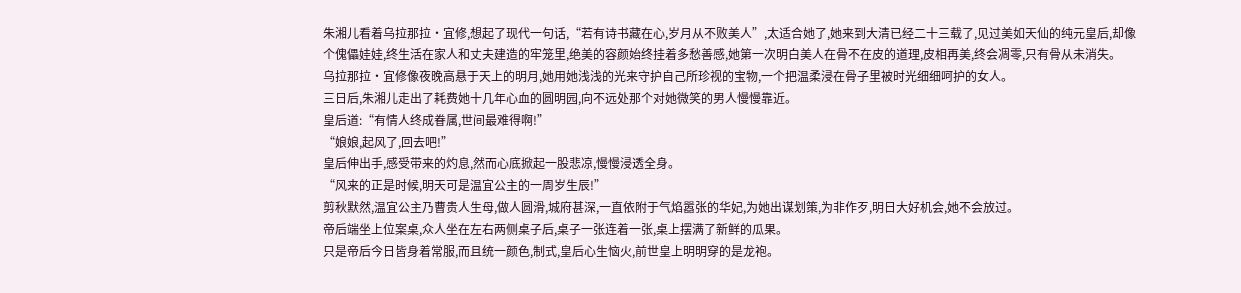朱湘儿看着乌拉那拉·宜修,想起了现代一句话,“若有诗书藏在心,岁月从不败美人”,太适合她了,她来到大清已经二十三载了,见过美如天仙的纯元皇后,却像个傀儡娃娃,终生活在家人和丈夫建造的牢笼里,绝美的容颜始终挂着多愁善感,她第一次明白美人在骨不在皮的道理,皮相再美,终会凋零,只有骨从未消失。
乌拉那拉·宜修像夜晚高悬于天上的明月,她用她浅浅的光来守护自己所珍视的宝物,一个把温柔浸在骨子里被时光细细呵护的女人。
三日后,朱湘儿走出了耗费她十几年心血的圆明园,向不远处那个对她微笑的男人慢慢靠近。
皇后道:“有情人终成眷属,世间最难得啊!”
“娘娘,起风了,回去吧!”
皇后伸出手,感受带来的灼息,然而心底掀起一股悲凉,慢慢浸透全身。
“风来的正是时候,明天可是温宜公主的一周岁生辰!”
剪秋默然,温宜公主乃曹贵人生母,做人圆滑,城府甚深,一直依附于气焰嚣张的华妃,为她出谋划策,为非作歹,明日大好机会,她不会放过。
帝后端坐上位案桌,众人坐在左右两侧桌子后,桌子一张连着一张,桌上摆满了新鲜的瓜果。
只是帝后今日皆身着常服,而且统一颜色,制式,皇后心生恼火,前世皇上明明穿的是龙袍。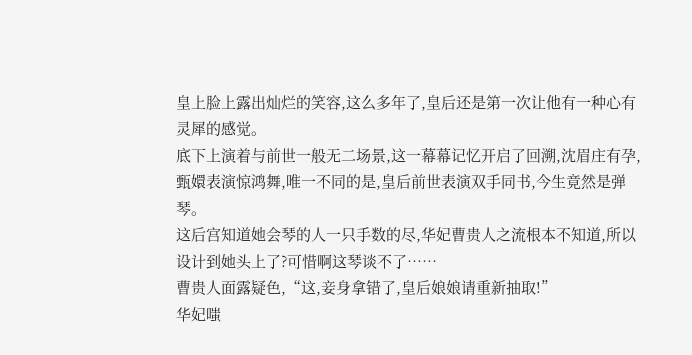皇上脸上露出灿烂的笑容,这么多年了,皇后还是第一次让他有一种心有灵犀的感觉。
底下上演着与前世一般无二场景,这一幕幕记忆开启了回溯,沈眉庄有孕,甄嬛表演惊鸿舞,唯一不同的是,皇后前世表演双手同书,今生竟然是弹琴。
这后宫知道她会琴的人一只手数的尽,华妃曹贵人之流根本不知道,所以设计到她头上了?可惜啊这琴谈不了……
曹贵人面露疑色,“这,妾身拿错了,皇后娘娘请重新抽取!”
华妃嗤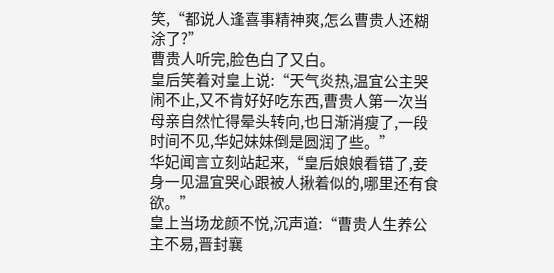笑,“都说人逢喜事精神爽,怎么曹贵人还糊涂了?”
曹贵人听完,脸色白了又白。
皇后笑着对皇上说:“天气炎热,温宜公主哭闹不止,又不肯好好吃东西,曹贵人第一次当母亲自然忙得晕头转向,也日渐消瘦了,一段时间不见,华妃妹妹倒是圆润了些。”
华妃闻言立刻站起来,“皇后娘娘看错了,妾身一见温宜哭心跟被人揪着似的,哪里还有食欲。”
皇上当场龙颜不悦,沉声道:“曹贵人生养公主不易,晋封襄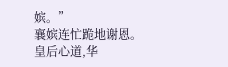嫔。”
襄嫔连忙跪地谢恩。
皇后心道,华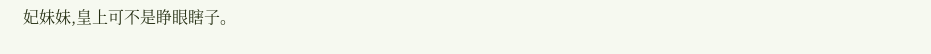妃妹妹,皇上可不是睁眼瞎子。